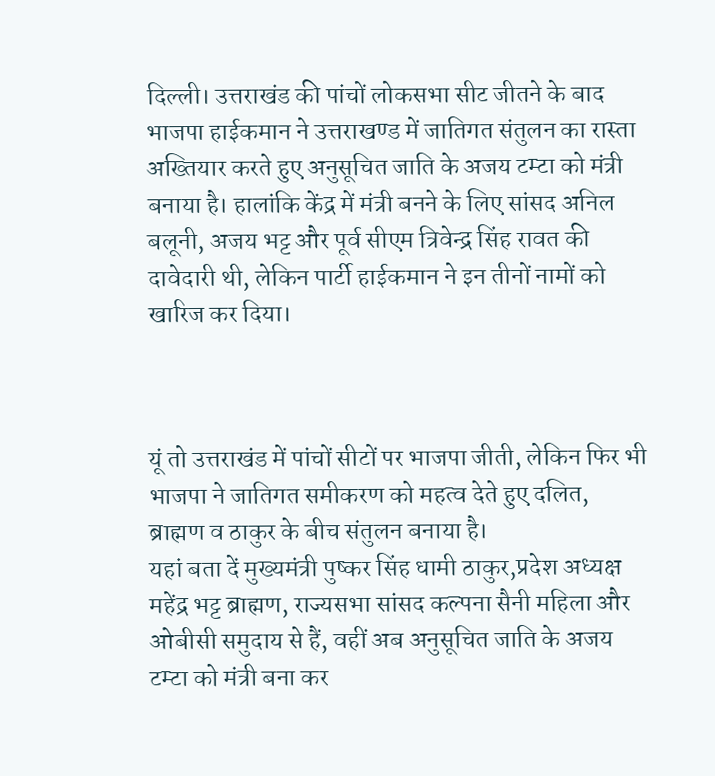दिल्ली। उत्तराखंड की पांचों लोकसभा सीट जीतने के बाद भाजपा हाईकमान ने उत्तराखण्ड में जातिगत संतुलन का रास्ता अख्तियार करते हुए अनुसूचित जाति के अजय टम्टा को मंत्री बनाया है। हालांकि केंद्र में मंत्री बनने के लिए सांसद अनिल बलूनी, अजय भट्ट और पूर्व सीएम त्रिवेन्द्र सिंह रावत की दावेदारी थी, लेकिन पार्टी हाईकमान ने इन तीनों नामों को खारिज कर दिया।



यूं तो उत्तराखंड में पांचों सीटों पर भाजपा जीती, लेकिन फिर भी भाजपा ने जातिगत समीकरण को महत्व देते हुए दलित, ब्राह्मण व ठाकुर के बीच संतुलन बनाया है।
यहां बता दें मुख्यमंत्री पुष्कर सिंह धामी ठाकुर,प्रदेश अध्यक्ष महेंद्र भट्ट ब्राह्मण, राज्यसभा सांसद कल्पना सैनी महिला और ओबीसी समुदाय से हैं, वहीं अब अनुसूचित जाति के अजय टम्टा को मंत्री बना कर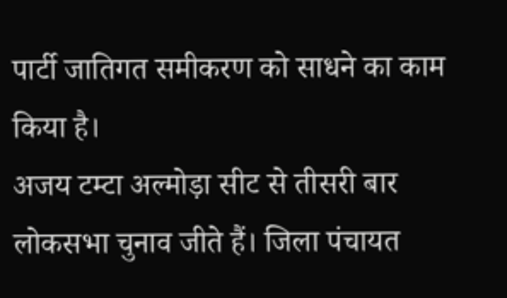पार्टी जातिगत समीकरण को साधने का काम किया है।
अजय टम्टा अल्मोड़ा सीट से तीसरी बार लोकसभा चुनाव जीते हैं। जिला पंचायत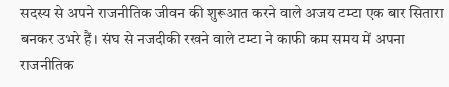सदस्य से अपने राजनीतिक जीवन की शुरूआत करने वाले अजय टम्टा एक बार सितारा बनकर उभरे हैं। संघ से नजदीकी रखने वाले टम्टा ने काफी कम समय में अपना राजनीतिक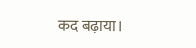कद बढ़ाया।